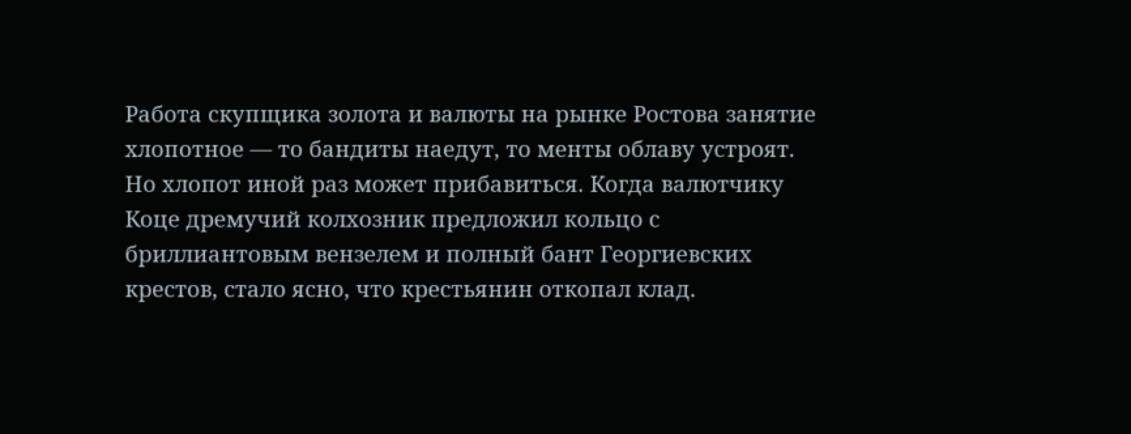Работа скупщика золота и валюты на рынке Ростова занятие хлопотное — то бандиты наедут, то менты облаву устроят. Но хлопот иной раз может прибавиться. Когда валютчику Коце дремучий колхозник предложил кольцо с бриллиантовым вензелем и полный бант Георгиевских крестов, стало ясно, что крестьянин откопал клад.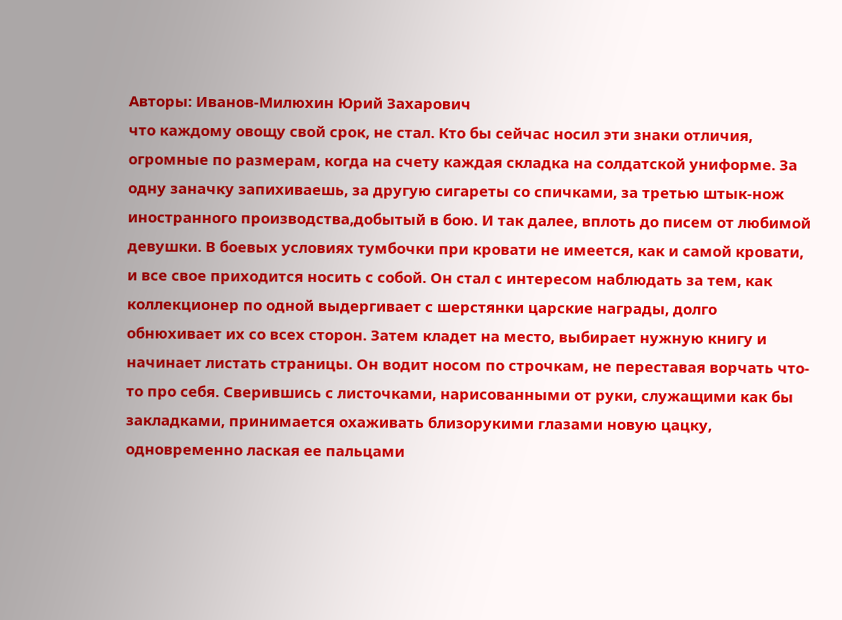Авторы: Иванов-Милюхин Юрий Захарович
что каждому овощу свой срок, не стал. Кто бы сейчас носил эти знаки отличия, огромные по размерам, когда на счету каждая складка на солдатской униформе. За одну заначку запихиваешь, за другую сигареты со спичками, за третью штык-нож иностранного производства,добытый в бою. И так далее, вплоть до писем от любимой девушки. В боевых условиях тумбочки при кровати не имеется, как и самой кровати, и все свое приходится носить с собой. Он стал с интересом наблюдать за тем, как коллекционер по одной выдергивает с шерстянки царские награды, долго обнюхивает их со всех сторон. Затем кладет на место, выбирает нужную книгу и начинает листать страницы. Он водит носом по строчкам, не переставая ворчать что-то про себя. Сверившись с листочками, нарисованными от руки, служащими как бы закладками, принимается охаживать близорукими глазами новую цацку, одновременно лаская ее пальцами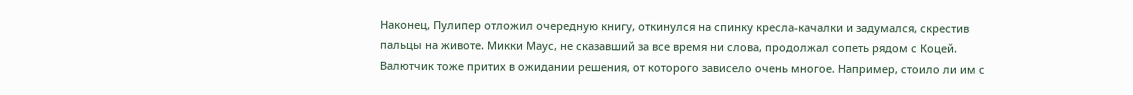Наконец, Пулипер отложил очередную книгу, откинулся на спинку кресла-качалки и задумался, скрестив пальцы на животе. Микки Маус, не сказавший за все время ни слова, продолжал сопеть рядом с Коцей. Валютчик тоже притих в ожидании решения, от которого зависело очень многое. Например, стоило ли им с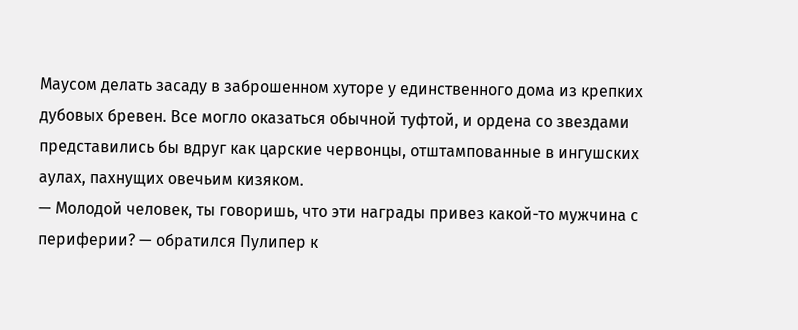Маусом делать засаду в заброшенном хуторе у единственного дома из крепких дубовых бревен. Все могло оказаться обычной туфтой, и ордена со звездами представились бы вдруг как царские червонцы, отштампованные в ингушских аулах, пахнущих овечьим кизяком.
— Молодой человек, ты говоришь, что эти награды привез какой-то мужчина с периферии? — обратился Пулипер к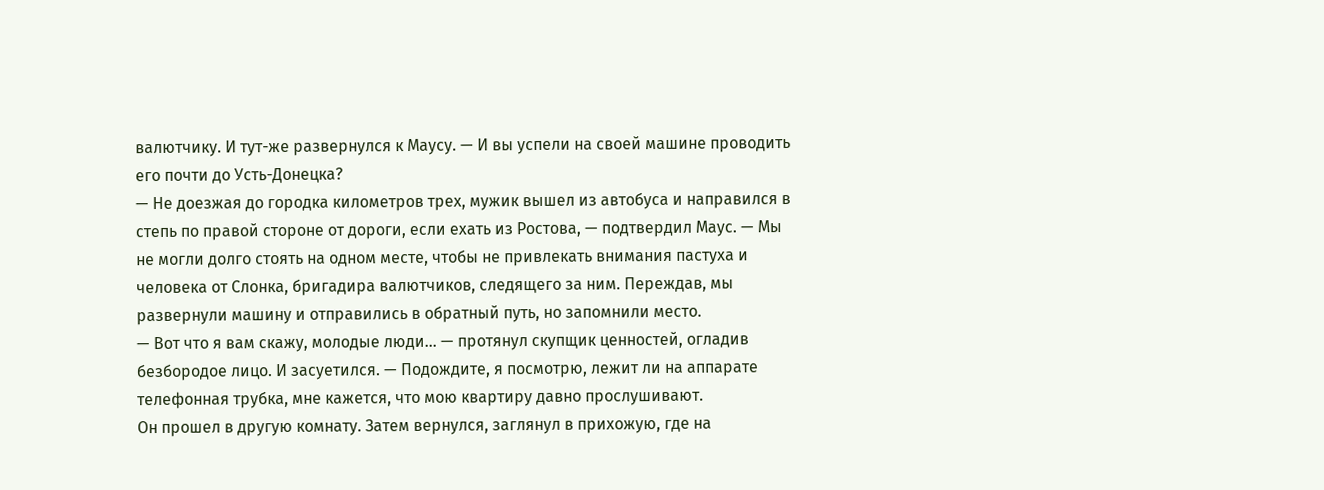валютчику. И тут-же развернулся к Маусу. — И вы успели на своей машине проводить его почти до Усть-Донецка?
— Не доезжая до городка километров трех, мужик вышел из автобуса и направился в степь по правой стороне от дороги, если ехать из Ростова, — подтвердил Маус. — Мы не могли долго стоять на одном месте, чтобы не привлекать внимания пастуха и человека от Слонка, бригадира валютчиков, следящего за ним. Переждав, мы развернули машину и отправились в обратный путь, но запомнили место.
— Вот что я вам скажу, молодые люди… — протянул скупщик ценностей, огладив безбородое лицо. И засуетился. — Подождите, я посмотрю, лежит ли на аппарате телефонная трубка, мне кажется, что мою квартиру давно прослушивают.
Он прошел в другую комнату. Затем вернулся, заглянул в прихожую, где на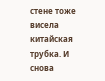стене тоже висела китайская трубка. И снова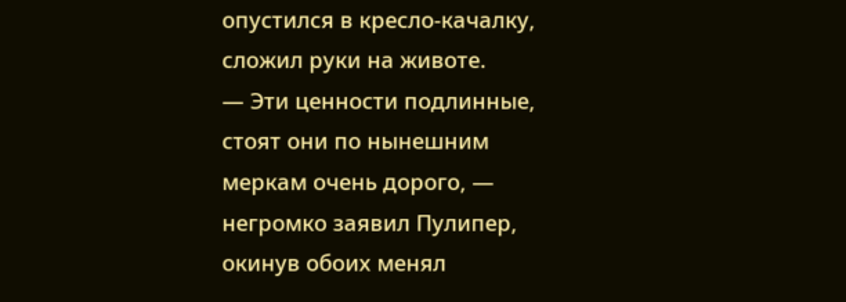опустился в кресло-качалку, сложил руки на животе.
— Эти ценности подлинные, стоят они по нынешним меркам очень дорого, — негромко заявил Пулипер, окинув обоих менял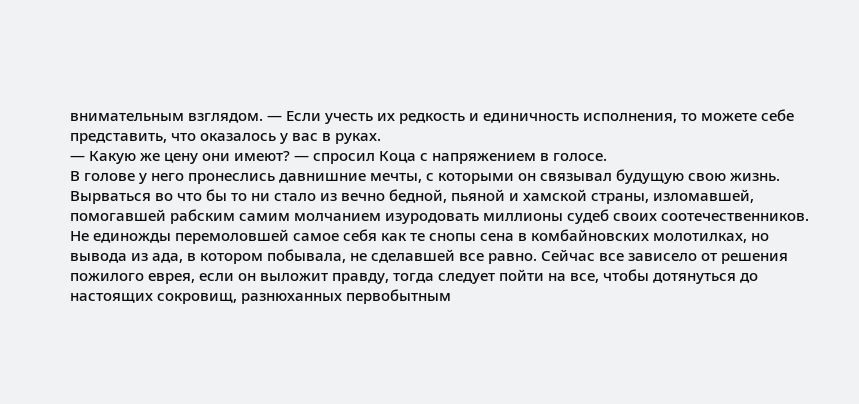внимательным взглядом. — Если учесть их редкость и единичность исполнения, то можете себе представить, что оказалось у вас в руках.
— Какую же цену они имеют? — спросил Коца с напряжением в голосе.
В голове у него пронеслись давнишние мечты, с которыми он связывал будущую свою жизнь. Вырваться во что бы то ни стало из вечно бедной, пьяной и хамской страны, изломавшей, помогавшей рабским самим молчанием изуродовать миллионы судеб своих соотечественников. Не единожды перемоловшей самое себя как те снопы сена в комбайновских молотилках, но вывода из ада, в котором побывала, не сделавшей все равно. Сейчас все зависело от решения пожилого еврея, если он выложит правду, тогда следует пойти на все, чтобы дотянуться до настоящих сокровищ, разнюханных первобытным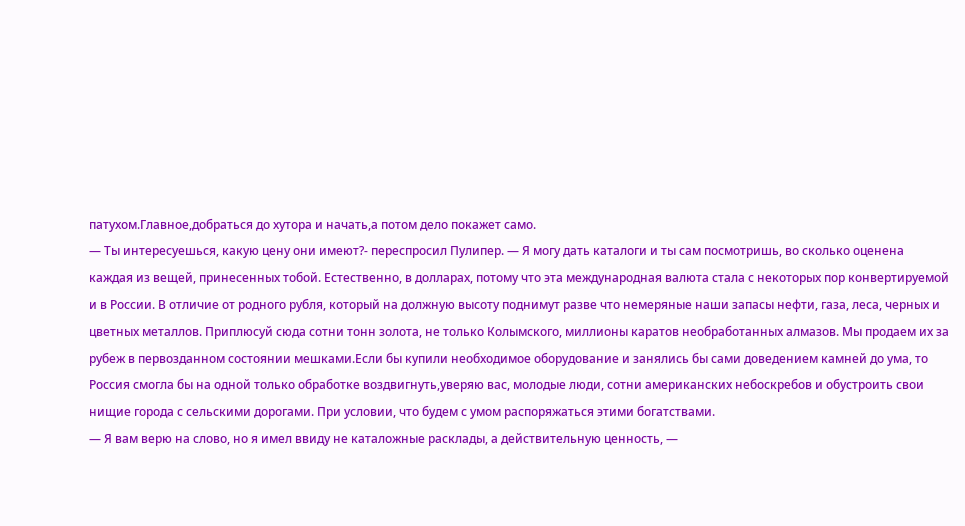патухом.Главное,добраться до хутора и начать,а потом дело покажет само.
— Ты интересуешься, какую цену они имеют?- переспросил Пулипер. — Я могу дать каталоги и ты сам посмотришь, во сколько оценена каждая из вещей, принесенных тобой. Естественно, в долларах, потому что эта международная валюта стала с некоторых пор конвертируемой и в России. В отличие от родного рубля, который на должную высоту поднимут разве что немеряные наши запасы нефти, газа, леса, черных и цветных металлов. Приплюсуй сюда сотни тонн золота, не только Колымского, миллионы каратов необработанных алмазов. Мы продаем их за рубеж в первозданном состоянии мешками.Если бы купили необходимое оборудование и занялись бы сами доведением камней до ума, то Россия смогла бы на одной только обработке воздвигнуть,уверяю вас, молодые люди, сотни американских небоскребов и обустроить свои нищие города с сельскими дорогами. При условии, что будем с умом распоряжаться этими богатствами.
— Я вам верю на слово, но я имел ввиду не каталожные расклады, а действительную ценность, —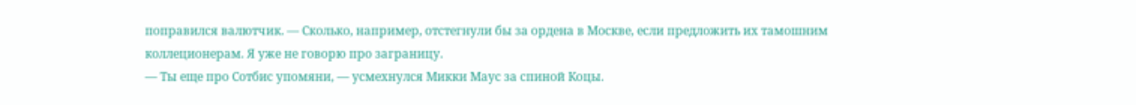поправился валютчик. — Сколько, например, отстегнули бы за ордена в Москве, если предложить их тамошним коллеционерам. Я уже не говорю про заграницу.
— Ты еще про Сотбис упомяни, — усмехнулся Микки Маус за спиной Коцы.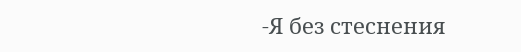-Я без стеснения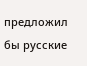предложил бы русские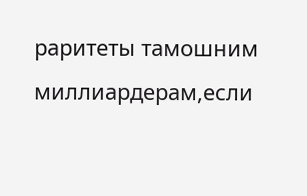раритеты тамошним миллиардерам,если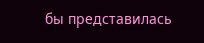бы представилась